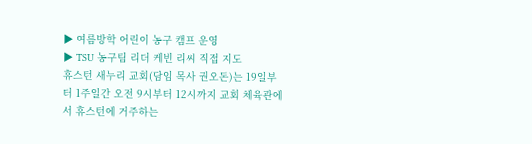▶ 여름방학 어린이 농구 캠프 운영
▶ TSU 농구팀 리더 케빈 리씨 직접 지도
휴스턴 새누리 교회(담임 목사 권오돈)는 19일부터 1주일간 오전 9시부터 12시까지 교회 체육관에서 휴스턴에 거주하는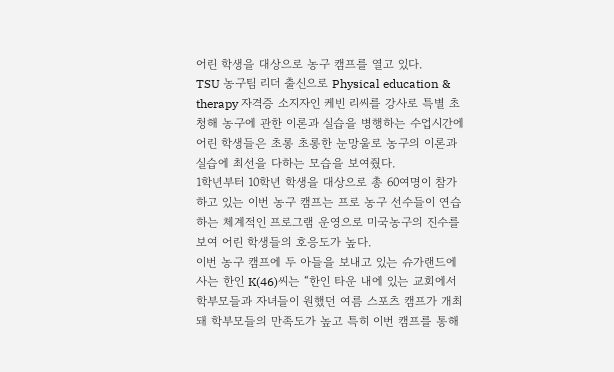어린 학생을 대상으로 농구 캠프를 열고 있다.
TSU 농구팀 리더 출신으로 Physical education & therapy 자격증 소지자인 케빈 리씨를 강사로 특별 초청해 농구에 관한 이론과 실습을 병행하는 수업시간에 어린 학생들은 초롱 초롱한 눈망울로 농구의 이론과 실습에 최선을 다하는 모습을 보여줬다.
1학년부터 10학년 학생을 대상으로 총 60여명이 참가하고 있는 이번 농구 캠프는 프로 농구 선수들이 연습하는 체계적인 프로그램 운영으로 미국농구의 진수를 보여 어린 학생들의 호응도가 높다.
이번 농구 캠프에 두 아들을 보내고 있는 슈가랜드에 사는 한인 K(46)씨는 “한인 타운 내에 있는 교회에서 학부모들과 자녀들이 원했던 여름 스포츠 캠프가 개최돼 학부모들의 만족도가 높고 특히 이번 캠프를 통해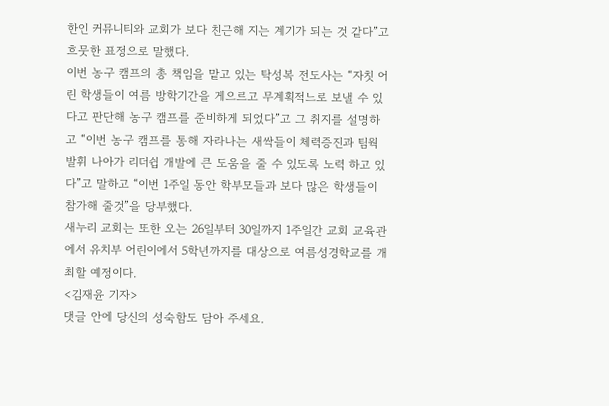한인 커뮤니티와 교회가 보다 친근해 지는 계기가 되는 것 같다”고 흐뭇한 표정으로 말했다.
이번 농구 캠프의 총 책임을 맡고 있는 탁성복 전도사는 “자칫 어린 학생들이 여름 방학기간을 게으르고 무계획적느로 보낼 수 있다고 판단해 농구 캠프를 준비하게 되었다”고 그 취지를 설명하고 “이번 농구 캠프를 통해 자라나는 새싹들이 체력증진과 팀웍 발휘 나아가 리더쉽 개발에 큰 도움을 줄 수 있도록 노력 하고 있다”고 말하고 “이번 1주일 동안 학부모들과 보다 많은 학생들이 참가해 줄것”을 당부했다.
새누리 교회는 또한 오는 26일부터 30일까지 1주일간 교회 교육관에서 유치부 어린이에서 5학년까지를 대상으로 여름성경학교를 개최할 예정이다.
<김재윤 기자>
댓글 안에 당신의 성숙함도 담아 주세요.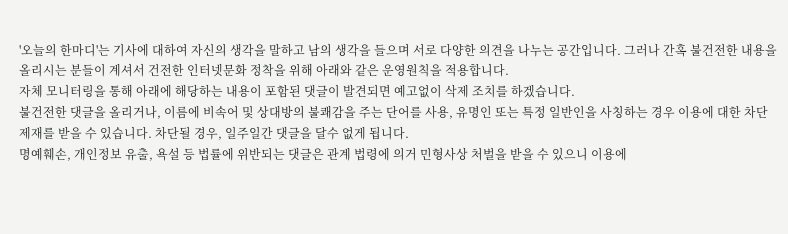'오늘의 한마디'는 기사에 대하여 자신의 생각을 말하고 남의 생각을 들으며 서로 다양한 의견을 나누는 공간입니다. 그러나 간혹 불건전한 내용을 올리시는 분들이 계셔서 건전한 인터넷문화 정착을 위해 아래와 같은 운영원칙을 적용합니다.
자체 모니터링을 통해 아래에 해당하는 내용이 포함된 댓글이 발견되면 예고없이 삭제 조치를 하겠습니다.
불건전한 댓글을 올리거나, 이름에 비속어 및 상대방의 불쾌감을 주는 단어를 사용, 유명인 또는 특정 일반인을 사칭하는 경우 이용에 대한 차단 제재를 받을 수 있습니다. 차단될 경우, 일주일간 댓글을 달수 없게 됩니다.
명예훼손, 개인정보 유출, 욕설 등 법률에 위반되는 댓글은 관계 법령에 의거 민형사상 처벌을 받을 수 있으니 이용에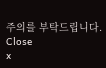주의를 부탁드립니다.
Close
x